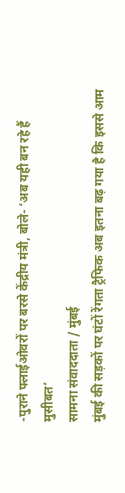-पुराने फ्लाईओवरों पर बरसे केंद्रीय मंत्री, बोले- ‘अब यही बन रहे हैं मुसीबत’
सामना संवाददाता / मुंबई
मुंबई की सड़कों पर घंटों रेंगता ट्रैफिक अब इतना बढ़ गया है कि इससे आम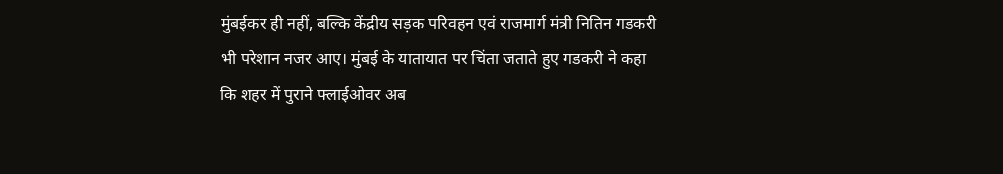मुंबईकर ही नहीं, बल्कि केंद्रीय सड़क परिवहन एवं राजमार्ग मंत्री नितिन गडकरी भी परेशान नजर आए। मुंबई के यातायात पर चिंता जताते हुए गडकरी ने कहा कि शहर में पुराने फ्लाईओवर अब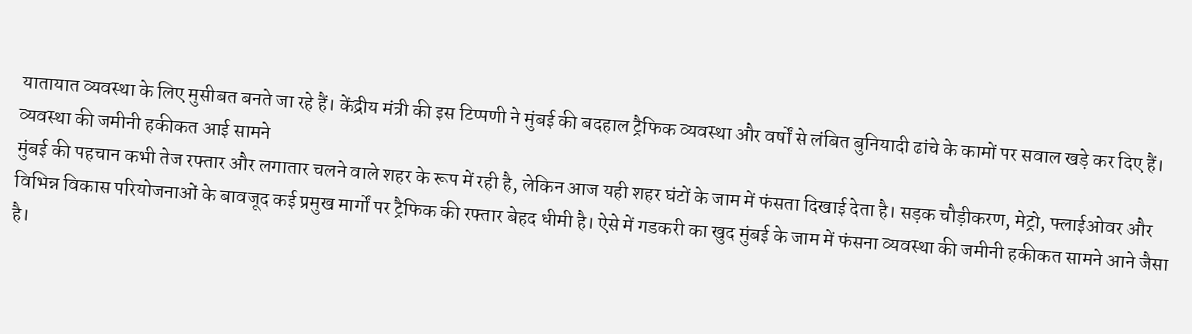यातायात व्यवस्था के लिए मुसीबत बनते जा रहे हैं। केंद्रीय मंत्री की इस टिप्पणी ने मुंबई की बदहाल ट्रैफिक व्यवस्था और वर्षों से लंबित बुनियादी ढांचे के कामों पर सवाल खड़े कर दिए हैं।
व्यवस्था की जमीनी हकीकत आई सामने
मुंबई की पहचान कभी तेज रफ्तार और लगातार चलने वाले शहर के रूप में रही है, लेकिन आज यही शहर घंटों के जाम में फंसता दिखाई देता है। सड़क चौड़ीकरण, मेट्रो, फ्लाईओवर और विभिन्न विकास परियोजनाओं के बावजूद कई प्रमुख मार्गों पर ट्रैफिक की रफ्तार बेहद धीमी है। ऐसे में गडकरी का खुद मुंबई के जाम में फंसना व्यवस्था की जमीनी हकीकत सामने आने जैसा है।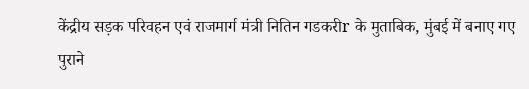केंद्रीय सड़क परिवहन एवं राजमार्ग मंत्री नितिन गडकरीr के मुताबिक, मुंबई में बनाए गए पुराने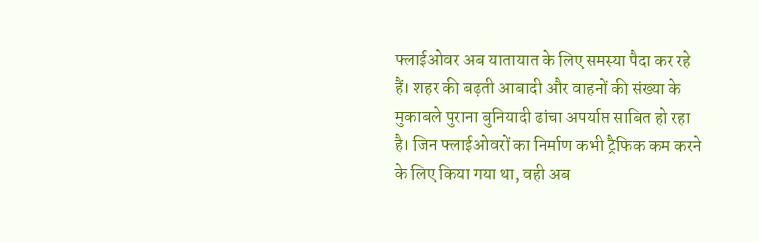फ्लाईओवर अब यातायात के लिए समस्या पैदा कर रहे हैं। शहर की बढ़ती आबादी और वाहनों की संख्या के मुकाबले पुराना बुनियादी ढांचा अपर्याप्त साबित हो रहा है। जिन फ्लाईओवरों का निर्माण कभी ट्रैफिक कम करने के लिए किया गया था, वही अब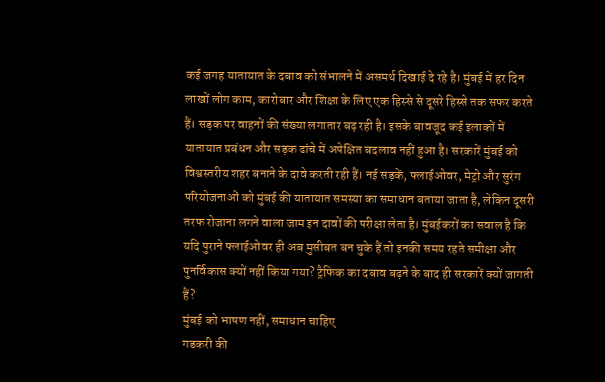कई जगह यातायात के दबाव को संभालने में असमर्थ दिखाई दे रहे है। मुंबई में हर दिन लाखों लोग काम, कारोबार और शिक्षा के लिए एक हिस्से से दूसरे हिस्से तक सफर करते हैं। सड़क पर वाहनों की संख्या लगातार बढ़ रही है। इसके बावजूद कई इलाकों में यातायात प्रबंधन और सड़क ढांचे में अपेक्षित बदलाव नहीं हुआ है। सरकारें मुंबई को विश्वस्तरीय शहर बनाने के दावे करती रही हैं। नई सड़कें, फ्लाईओवर, मेट्रो और सुरंग परियोजनाओं को मुंबई की यातायात समस्या का समाधान बताया जाता है, लेकिन दूसरी तरफ रोजाना लगने वाला जाम इन दावों की परीक्षा लेता है। मुंबईकरों का सवाल है कि यदि पुराने फ्लाईओवर ही अब मुसीबत बन चुके हैं तो इनकी समय रहते समीक्षा और पुनर्विकास क्यों नहीं किया गया? ट्रैफिक का दबाव बढ़ने के बाद ही सरकारें क्यों जागती हैं?
मुंबई को भाषण नहीं, समाधान चाहिए
गडकरी की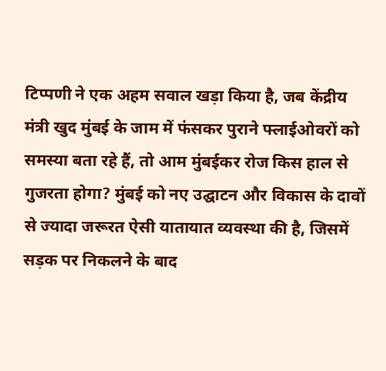टिप्पणी ने एक अहम सवाल खड़ा किया है, जब केंद्रीय मंत्री खुद मुंबई के जाम में फंसकर पुराने फ्लाईओवरों को समस्या बता रहे हैं, तो आम मुंबईकर रोज किस हाल से गुजरता होगा? मुंबई को नए उद्घाटन और विकास के दावों से ज्यादा जरूरत ऐसी यातायात व्यवस्था की है, जिसमें सड़क पर निकलने के बाद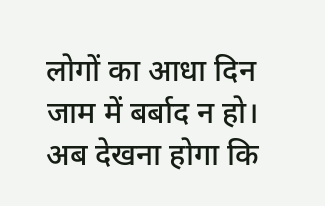लोगों का आधा दिन जाम में बर्बाद न हो। अब देखना होगा कि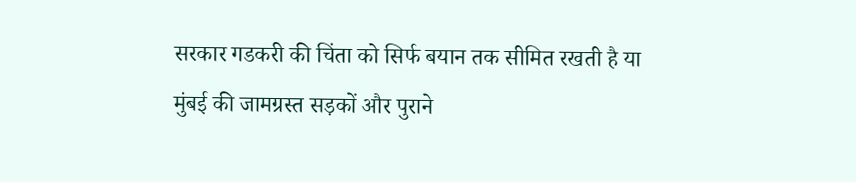सरकार गडकरी की चिंता को सिर्फ बयान तक सीमित रखती है या मुंबई की जामग्रस्त सड़कों और पुराने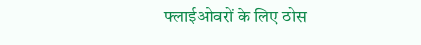फ्लाईओवरों के लिए ठोस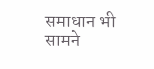समाधान भी सामने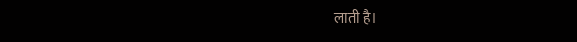लाती है।